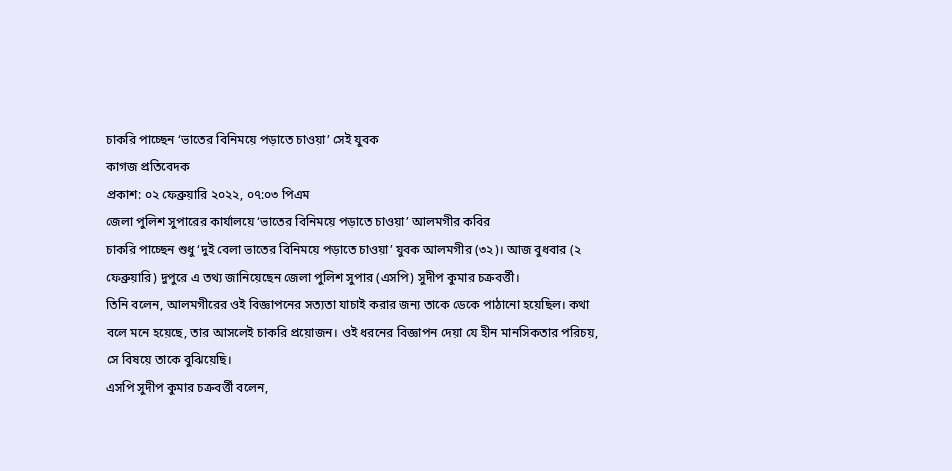চাকরি পাচ্ছেন ‘ভাতের বিনিময়ে পড়াতে চাওয়া’ সেই যুবক
কাগজ প্রতিবেদক
প্রকাশ: ০২ ফেব্রুয়ারি ২০২২, ০৭:০৩ পিএম
জেলা পুলিশ সুপারের কার্যালয়ে ‘ভাতের বিনিময়ে পড়াতে চাওয়া’ আলমগীর কবির
চাকরি পাচ্ছেন শুধু ‘দুই বেলা ভাতের বিনিময়ে পড়াতে চাওয়া’ যুবক আলমগীর (৩২)। আজ বুধবার (২ ফেব্রুয়ারি) দুপুরে এ তথ্য জানিয়েছেন জেলা পুলিশ সুপার (এসপি) সুদীপ কুমার চক্রবর্ত্তী।
তিনি বলেন, আলমগীরের ওই বিজ্ঞাপনের সত্যতা যাচাই করার জন্য তাকে ডেকে পাঠানো হয়েছিল। কথা বলে মনে হয়েছে, তার আসলেই চাকরি প্রয়োজন। ওই ধরনের বিজ্ঞাপন দেয়া যে হীন মানসিকতার পরিচয়, সে বিষয়ে তাকে বুঝিয়েছি।
এসপি সুদীপ কুমার চক্রবর্ত্তী বলেন,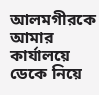আলমগীরকে আমার কার্যালয়ে ডেকে নিয়ে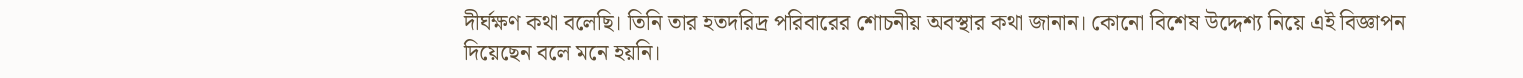দীর্ঘক্ষণ কথা বলেছি। তিনি তার হতদরিদ্র পরিবারের শোচনীয় অবস্থার কথা জানান। কোনো বিশেষ উদ্দেশ্য নিয়ে এই বিজ্ঞাপন দিয়েছেন বলে মনে হয়নি।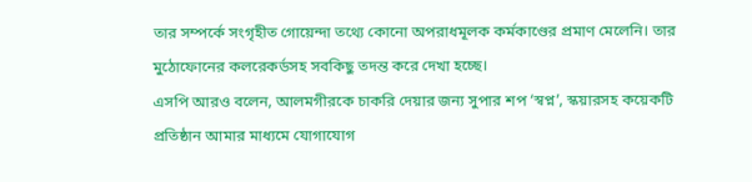তার সম্পর্কে সংগৃহীত গোয়েন্দা তথ্যে কোনো অপরাধমূলক কর্মকাণ্ডের প্রমাণ মেলেনি। তার মুঠোফোনের কলরেকর্ডসহ সবকিছু তদন্ত করে দেখা হচ্ছে।
এসপি আরও বলেন, আলমগীরকে চাকরি দেয়ার জন্য সুপার শপ ‘স্বপ্ন’, স্কয়ারসহ কয়েকটি প্রতিষ্ঠান আমার মাধ্যমে যোগাযোগ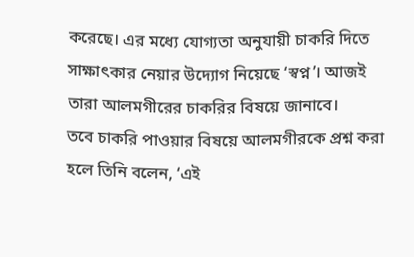করেছে। এর মধ্যে যোগ্যতা অনুযায়ী চাকরি দিতে সাক্ষাৎকার নেয়ার উদ্যোগ নিয়েছে ‘স্বপ্ন’। আজই তারা আলমগীরের চাকরির বিষয়ে জানাবে।
তবে চাকরি পাওয়ার বিষয়ে আলমগীরকে প্রশ্ন করা হলে তিনি বলেন, ‘এই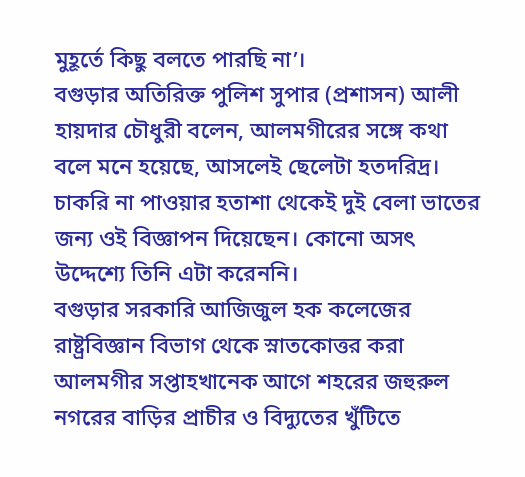মুহূর্তে কিছু বলতে পারছি না’।
বগুড়ার অতিরিক্ত পুলিশ সুপার (প্রশাসন) আলী হায়দার চৌধুরী বলেন, আলমগীরের সঙ্গে কথা বলে মনে হয়েছে, আসলেই ছেলেটা হতদরিদ্র। চাকরি না পাওয়ার হতাশা থেকেই দুই বেলা ভাতের জন্য ওই বিজ্ঞাপন দিয়েছেন। কোনো অসৎ উদ্দেশ্যে তিনি এটা করেননি।
বগুড়ার সরকারি আজিজুল হক কলেজের রাষ্ট্রবিজ্ঞান বিভাগ থেকে স্নাতকোত্তর করা আলমগীর সপ্তাহখানেক আগে শহরের জহুরুল নগরের বাড়ির প্রাচীর ও বিদ্যুতের খুঁটিতে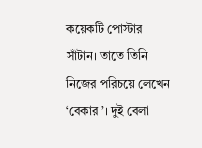কয়েকটি পোস্টার সাঁটান। তাতে তিনি নিজের পরিচয়ে লেখেন ‘বেকার’। দুই বেলা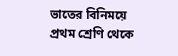ভাতের বিনিময়ে প্রথম শ্রেণি থেকে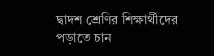দ্বাদশ শ্রেণির শিক্ষার্থীদের পড়াতে চান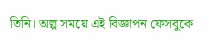তিনি। অল্প সময়ে এই বিজ্ঞাপন ফেসবুকে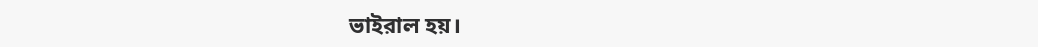ভাইরাল হয়।